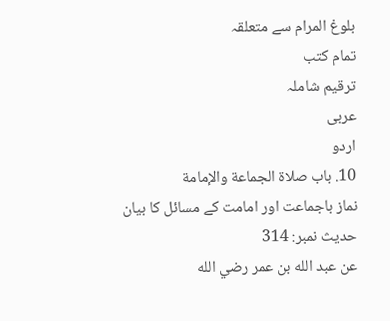بلوغ المرام سے متعلقہ
تمام کتب
ترقیم شاملہ
عربی
اردو
10. باب صلاة الجماعة والإمامة
نماز باجماعت اور امامت کے مسائل کا بیان
حدیث نمبر: 314
عن عبد الله بن عمر رضي الله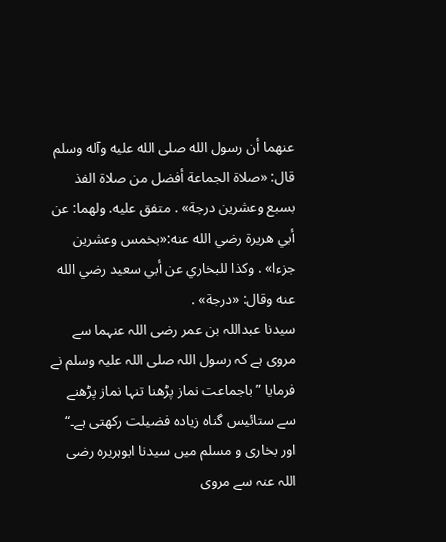عنهما أن رسول الله صلى الله عليه وآله وسلم قال: «صلاة الجماعة أفضل من صلاة الفذ بسبع وعشرين درجة» . متفق عليه. ولهما: عن أبي هريرة رضي الله عنه:«بخمس وعشرين جزءا» . وكذا للبخاري عن أبي سعيد رضي الله عنه وقال: «درجة» .
سیدنا عبداللہ بن عمر رضی اللہ عنہما سے مروی ہے کہ رسول اللہ صلی اللہ علیہ وسلم نے فرمایا ”باجماعت نماز پڑھنا تنہا نماز پڑھنے سے ستائیس گناہ زیادہ فضیلت رکھتی ہے۔“ اور بخاری و مسلم میں سیدنا ابوہریرہ رضی اللہ عنہ سے مروی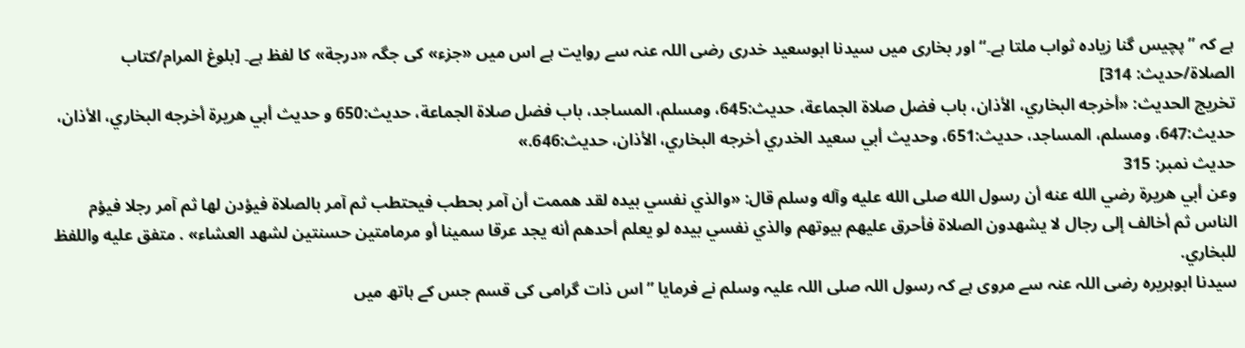ہے کہ ”پچیس گنا زیادہ ثواب ملتا ہے۔“ اور بخاری میں سیدنا ابوسعید خدری رضی اللہ عنہ سے روایت ہے اس میں «جزء» کی جگہ «درجة» کا لفظ ہے۔ [بلوغ المرام/كتاب الصلاة/حدیث: 314]
تخریج الحدیث: «أخرجه البخاري، الأذان، باب فضل صلاة الجماعة، حديث:645، ومسلم، المساجد، باب فضل صلاة الجماعة، حديث:650 و حديث أبي هريرة أخرجه البخاري، الأذان، حديث:647، ومسلم، المساجد، حديث:651، وحديث أبي سعيد الخدري أخرجه البخاري، الأذان، حديث:646.»
حدیث نمبر: 315
وعن أبي هريرة رضي الله عنه أن رسول الله صلى الله عليه وآله وسلم قال: «والذي نفسي بيده لقد هممت أن آمر بحطب فيحتطب ثم آمر بالصلاة فيؤدن لها ثم آمر رجلا فيؤم الناس ثم أخالف إلى رجال لا يشهدون الصلاة فأحرق عليهم بيوتهم والذي نفسي بيده لو يعلم أحدهم أنه يجد عرقا سمينا أو مرمامتين حسنتين لشهد العشاء» . متفق عليه واللفظ للبخاري.
سیدنا ابوہریرہ رضی اللہ عنہ سے مروی ہے کہ رسول اللہ صلی اللہ علیہ وسلم نے فرمایا ”اس ذات گرامی کی قسم جس کے ہاتھ میں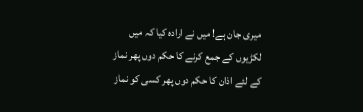میری جان ہے! میں نے ارادہ کیا کہ میں لکڑیوں کے جمع کرنے کا حکم دوں پھر نماز کے لئے اذان کا حکم دوں پھر کسی کو نماز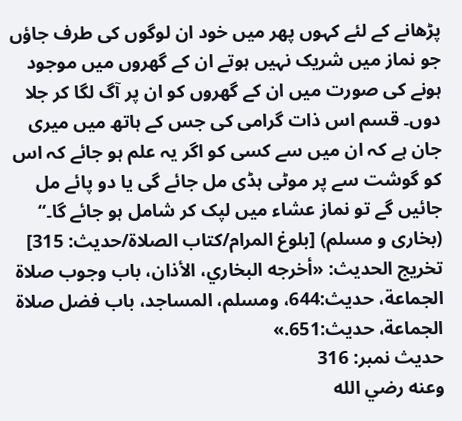پڑھانے کے لئے کہوں پھر میں خود ان لوگوں کی طرف جاؤں جو نماز میں شریک نہیں ہوتے ان کے گھروں میں موجود ہونے کی صورت میں ان کے گھروں کو ان پر آگ لگا کر جلا دوں۔ قسم اس ذات گرامی کی جس کے ہاتھ میں میری جان ہے کہ ان میں سے کسی کو اگر یہ علم ہو جائے کہ اس کو گوشت سے پر موٹی ہڈی مل جائے گی یا دو پائے مل جائیں گے تو نماز عشاء میں لپک کر شامل ہو جائے گا۔“ (بخاری و مسلم) [بلوغ المرام/كتاب الصلاة/حدیث: 315]
تخریج الحدیث: «أخرجه البخاري، الأذان، باب وجوب صلاة الجماعة، حديث:644، ومسلم، المساجد، باب فضل صلاة الجماعة، حديث:651.»
حدیث نمبر: 316
وعنه رضي الله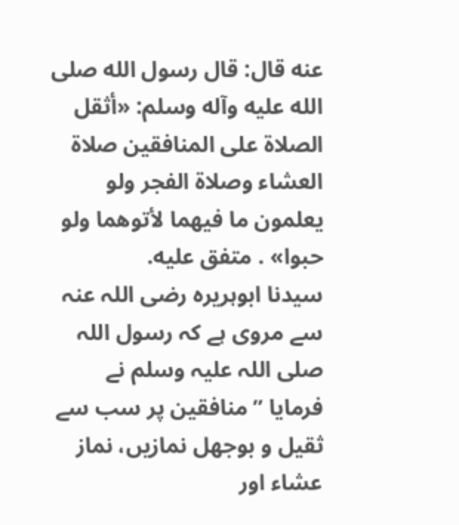عنه قال: قال رسول الله صلى الله عليه وآله وسلم: «أثقل الصلاة على المنافقين صلاة العشاء وصلاة الفجر ولو يعلمون ما فيهما لأتوهما ولو حبوا» . متفق عليه.
سیدنا ابوہریرہ رضی اللہ عنہ سے مروی ہے کہ رسول اللہ صلی اللہ علیہ وسلم نے فرمایا ”منافقین پر سب سے ثقیل و بوجھل نمازیں، نماز عشاء اور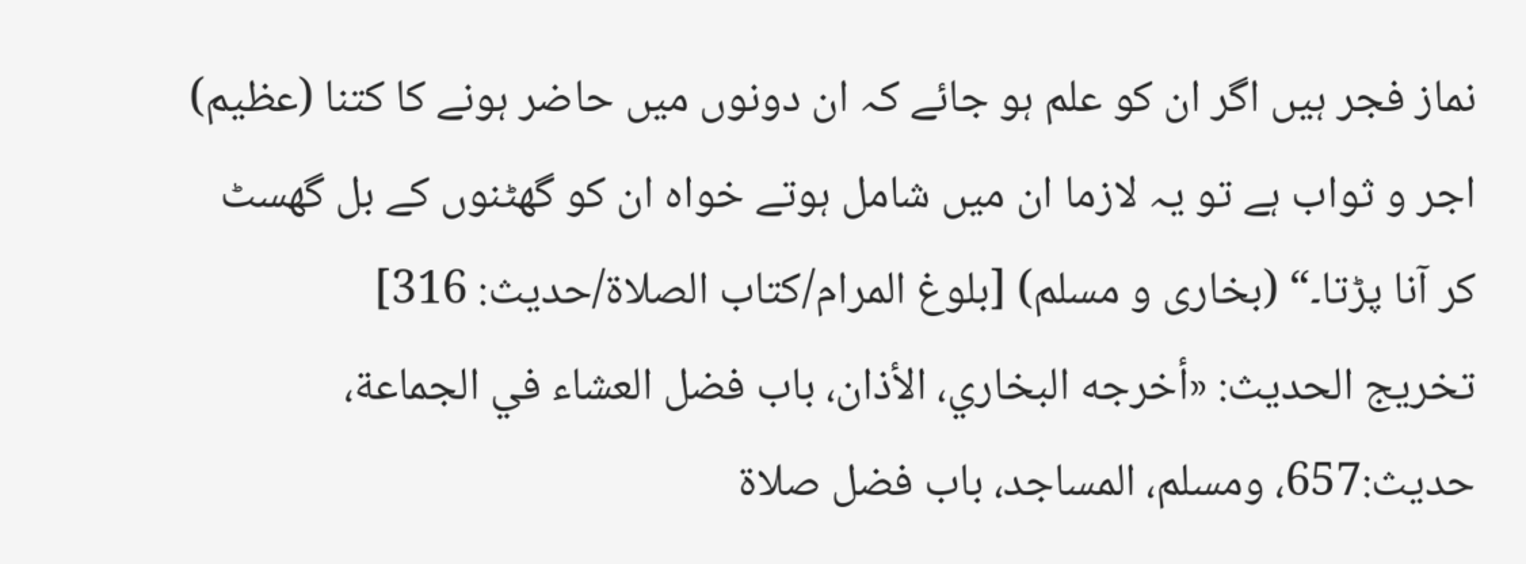نماز فجر ہیں اگر ان کو علم ہو جائے کہ ان دونوں میں حاضر ہونے کا کتنا (عظیم) اجر و ثواب ہے تو یہ لازما ان میں شامل ہوتے خواہ ان کو گھٹنوں کے بل گھسٹ کر آنا پڑتا۔“ (بخاری و مسلم) [بلوغ المرام/كتاب الصلاة/حدیث: 316]
تخریج الحدیث: «أخرجه البخاري، الأذان، باب فضل العشاء في الجماعة، حديث:657، ومسلم، المساجد، باب فضل صلاة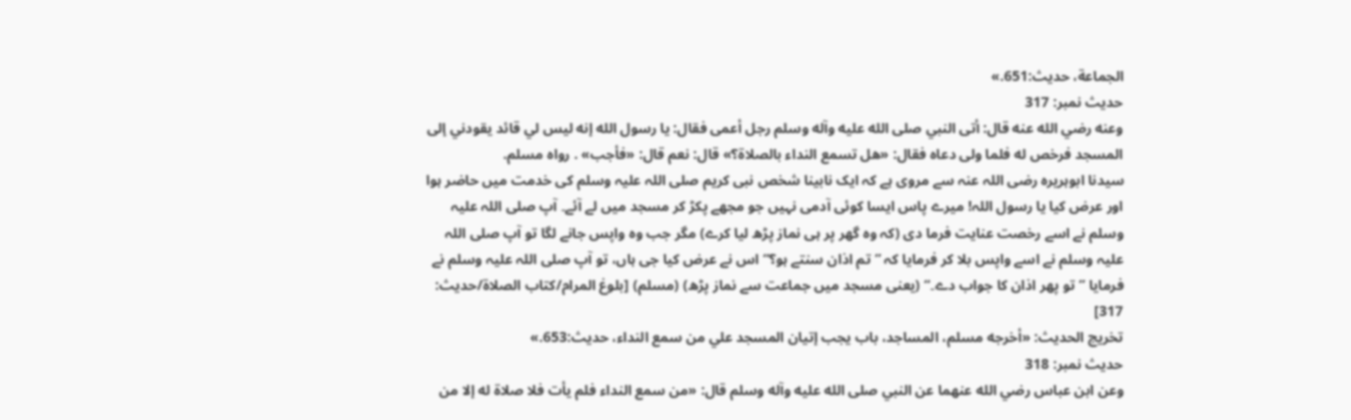الجماعة، حديث:651.»
حدیث نمبر: 317
وعنه رضي الله عنه قال: أتى النبي صلى الله عليه وآله وسلم رجل أعمى فقال: يا رسول الله إنه ليس لي قائد يقودني إلى المسجد فرخص له فلما ولى دعاه فقال: «هل تسمع النداء بالصلاة؟» قال: نعم قال: «فأجب» . رواه مسلم.
سیدنا ابوہریرہ رضی اللہ عنہ سے مروی ہے کہ ایک نابینا شخص نبی کریم صلی اللہ علیہ وسلم کی خدمت میں حاضر ہوا اور عرض کیا یا رسول اللہ! میرے پاس ایسا کوئی آدمی نہیں جو مجھے پکڑ کر مسجد میں لے آئے۔ آپ صلی اللہ علیہ وسلم نے اسے رخصت عنایت فرما دی (کہ وہ گھر پر ہی نماز پڑھ لیا کرے) مگر جب وہ واپس جانے لگا تو آپ صلی اللہ علیہ وسلم نے اسے واپس بلا کر فرمایا کہ ”تم اذان سنتے ہو؟“ اس نے عرض کیا جی ہاں، تو آپ صلی اللہ علیہ وسلم نے فرمایا ”تو پھر اذان کا جواب دے۔“ (یعنی مسجد میں جماعت سے نماز پڑھ) (مسلم) [بلوغ المرام/كتاب الصلاة/حدیث: 317]
تخریج الحدیث: «أخرجه مسلم، المساجد، باب يجب إتيان المسجد علي من سمع النداء، حديث:653.»
حدیث نمبر: 318
وعن ابن عباس رضي الله عنهما عن النبي صلى الله عليه وآله وسلم قال: «من سمع النداء فلم يأت فلا صلاة له إلا من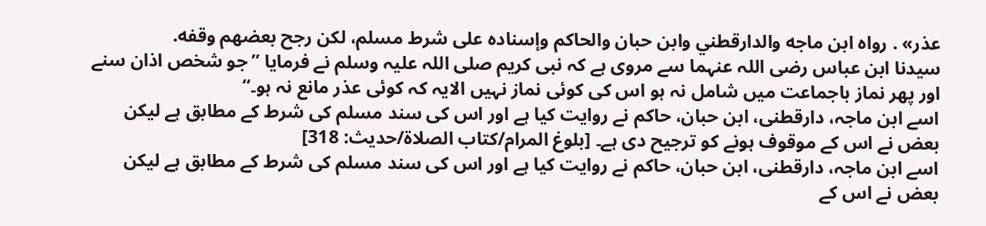عذر» . رواه ابن ماجه والدارقطني وابن حبان والحاكم وإسناده على شرط مسلم، لكن رجح بعضهم وقفه.
سیدنا ابن عباس رضی اللہ عنہما سے مروی ہے کہ نبی کریم صلی اللہ علیہ وسلم نے فرمایا ”جو شخص اذان سنے اور پھر نماز باجماعت میں شامل نہ ہو اس کی کوئی نماز نہیں الایہ کہ کوئی عذر مانع نہ ہو۔“
اسے ابن ماجہ، دارقطنی، ابن حبان، حاکم نے روایت کیا ہے اور اس کی سند مسلم کی شرط کے مطابق ہے لیکن بعض نے اس کے موقوف ہونے کو ترجیح دی ہے۔ [بلوغ المرام/كتاب الصلاة/حدیث: 318]
اسے ابن ماجہ، دارقطنی، ابن حبان، حاکم نے روایت کیا ہے اور اس کی سند مسلم کی شرط کے مطابق ہے لیکن بعض نے اس کے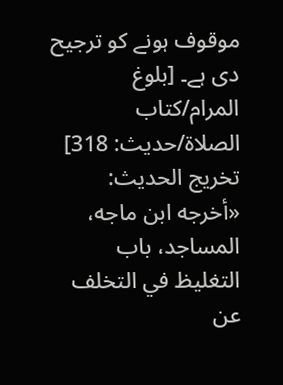موقوف ہونے کو ترجیح دی ہے۔ [بلوغ المرام/كتاب الصلاة/حدیث: 318]
تخریج الحدیث: «أخرجه ابن ماجه، المساجد، باب التغليظ في التخلف عن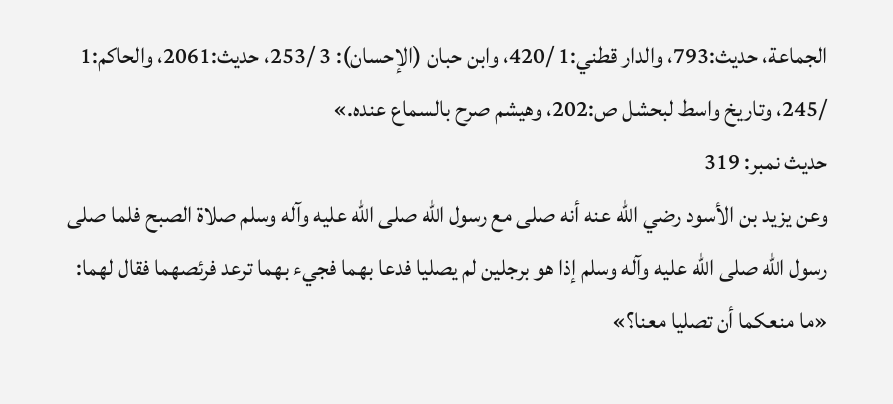الجماعة، حديث:793، والدار قطني:1 /420، وابن حبان (الإحسان): 3 /253، حديث:2061، والحاكم:1 /245، وتاريخ واسط لبحشل ص:202، وهيشم صرح بالسماع عنده.»
حدیث نمبر: 319
وعن يزيد بن الأسود رضي الله عنه أنه صلى مع رسول الله صلى الله عليه وآله وسلم صلاة الصبح فلما صلى رسول الله صلى الله عليه وآله وسلم إذا هو برجلين لم يصليا فدعا بهما فجيء بهما ترعد فرئصهما فقال لهما: «ما منعكما أن تصليا معنا؟»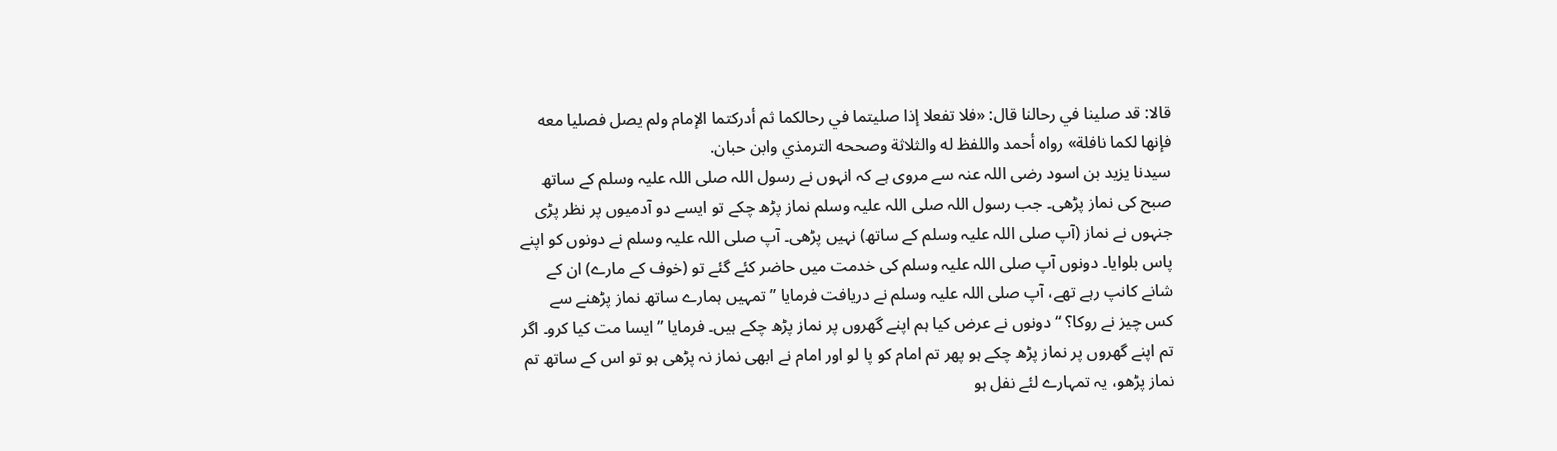قالا: قد صلينا في رحالنا قال: «فلا تفعلا إذا صليتما في رحالكما ثم أدركتما الإمام ولم يصل فصليا معه فإنها لكما نافلة» رواه أحمد واللفظ له والثلاثة وصححه الترمذي وابن حبان.
سیدنا یزید بن اسود رضی اللہ عنہ سے مروی ہے کہ انہوں نے رسول اللہ صلی اللہ علیہ وسلم کے ساتھ صبح کی نماز پڑھی۔ جب رسول اللہ صلی اللہ علیہ وسلم نماز پڑھ چکے تو ایسے دو آدمیوں پر نظر پڑی جنہوں نے نماز (آپ صلی اللہ علیہ وسلم کے ساتھ) نہیں پڑھی۔ آپ صلی اللہ علیہ وسلم نے دونوں کو اپنے پاس بلوایا۔ دونوں آپ صلی اللہ علیہ وسلم کی خدمت میں حاضر کئے گئے تو (خوف کے مارے) ان کے شانے کانپ رہے تھے، آپ صلی اللہ علیہ وسلم نے دریافت فرمایا ” تمہیں ہمارے ساتھ نماز پڑھنے سے کس چیز نے روکا؟ “ دونوں نے عرض کیا ہم اپنے گھروں پر نماز پڑھ چکے ہیں۔ فرمایا ” ایسا مت کیا کرو۔ اگر تم اپنے گھروں پر نماز پڑھ چکے ہو پھر تم امام کو پا لو اور امام نے ابھی نماز نہ پڑھی ہو تو اس کے ساتھ تم نماز پڑھو، یہ تمہارے لئے نفل ہو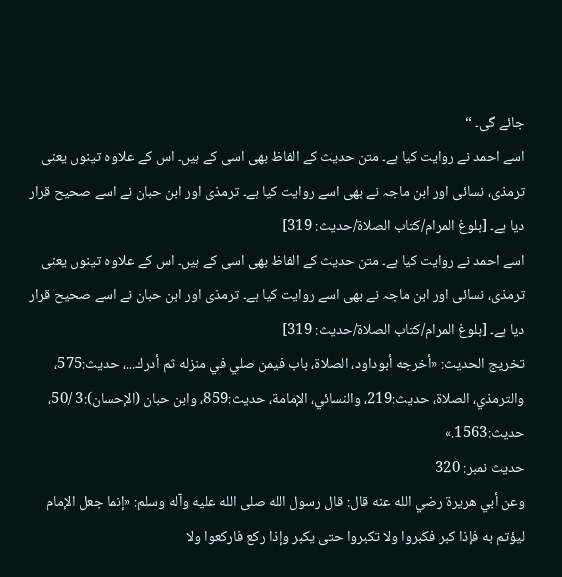جائے گی۔ “
اسے احمد نے روایت کیا ہے۔ متن حدیث کے الفاظ بھی اسی کے ہیں۔ اس کے علاوہ تینوں یعنی ترمذی، نسائی اور ابن ماجہ نے بھی اسے روایت کیا ہے۔ ترمذی اور ابن حبان نے اسے صحیح قرار دیا ہے۔ [بلوغ المرام/كتاب الصلاة/حدیث: 319]
اسے احمد نے روایت کیا ہے۔ متن حدیث کے الفاظ بھی اسی کے ہیں۔ اس کے علاوہ تینوں یعنی ترمذی، نسائی اور ابن ماجہ نے بھی اسے روایت کیا ہے۔ ترمذی اور ابن حبان نے اسے صحیح قرار دیا ہے۔ [بلوغ المرام/كتاب الصلاة/حدیث: 319]
تخریج الحدیث: «أخرجه أبوداود، الصلاة، باب فيمن صلي في منزله ثم أدرك...، حديث:575، والترمذي، الصلاة، حديث:219، والنسائي، الإمامة، حديث:859، وابن حبان (الإحسان):3 /50، حديث:1563.»
حدیث نمبر: 320
وعن أبي هريرة رضي الله عنه قال: قال رسول الله صلى الله عليه وآله وسلم: «إنما جعل الإمام ليؤتم به فإذا كبر فكبروا ولا تكبروا حتى يكبر وإذا ركع فاركعوا ولا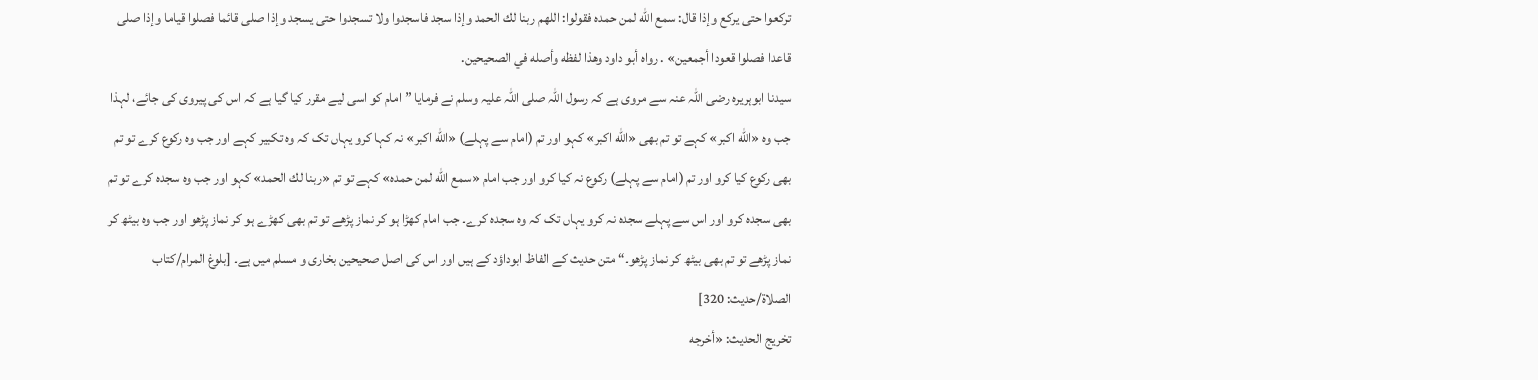تركعوا حتى يركع وإذا قال: سمع الله لمن حمده فقولوا: اللهم ربنا لك الحمد وإذا سجد فاسجدوا ولا تسجدوا حتى يسجد وإذا صلى قائما فصلوا قياما وإذا صلى قاعدا فصلوا قعودا أجمعين» . رواه أبو داود وهذا لفظه وأصله في الصحيحين.
سیدنا ابوہریرہ رضی اللہ عنہ سے مروی ہے کہ رسول اللہ صلی اللہ علیہ وسلم نے فرمایا ”امام کو اسی لیے مقرر کیا گیا ہے کہ اس کی پیروی کی جائے، لہذا جب وہ «الله اكبر» کہے تو تم بھی «الله اكبر» کہو اور تم (امام سے پہلے) «الله اكبر» نہ کہا کرو یہاں تک کہ وہ تکبیر کہے اور جب وہ رکوع کرے تو تم بھی رکوع کیا کرو اور تم (امام سے پہلے) رکوع نہ کیا کرو اور جب امام «سمع الله لمن حمده» کہے تو تم «ربنا لك الحمد» کہو اور جب وہ سجدہ کرے تو تم بھی سجدہ کرو اور اس سے پہلے سجدہ نہ کرو یہاں تک کہ وہ سجدہ کرے۔ جب امام کھڑا ہو کر نماز پڑھے تو تم بھی کھڑے ہو کر نماز پڑھو اور جب وہ بیٹھ کر نماز پڑھے تو تم بھی بیٹھ کر نماز پڑھو۔“ متن حدیث کے الفاظ ابوداؤد کے ہیں اور اس کی اصل صحیحین بخاری و مسلم میں ہے۔ [بلوغ المرام/كتاب الصلاة/حدیث: 320]
تخریج الحدیث: «أخرجه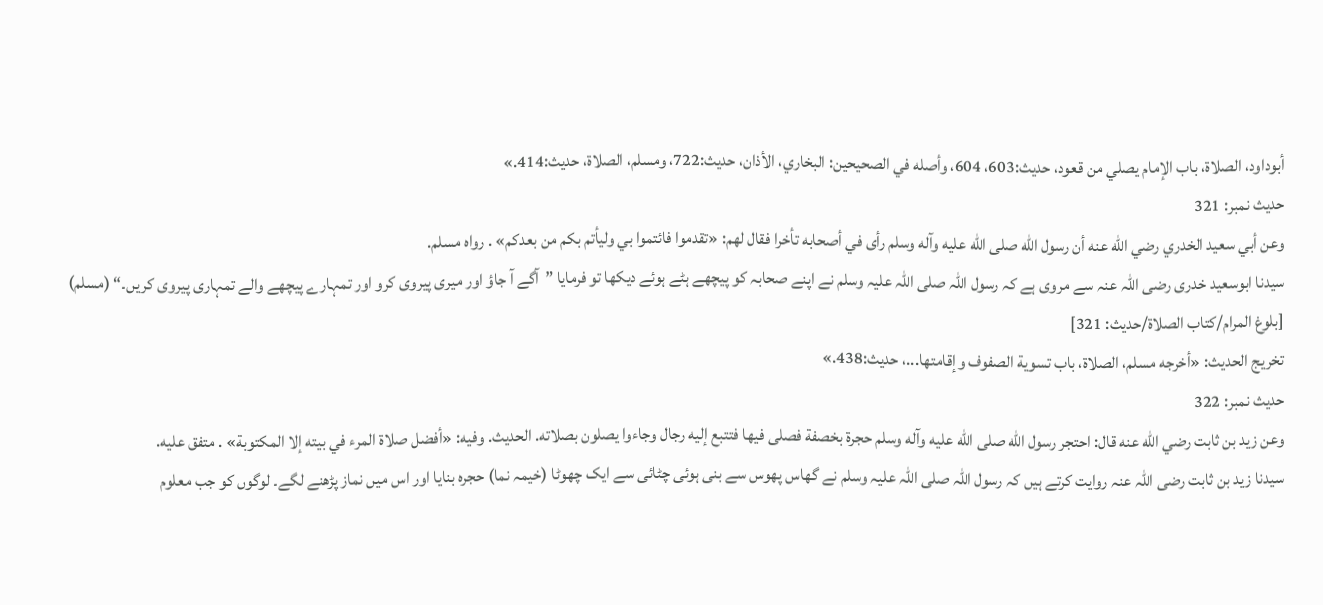أبوداود، الصلاة، باب الإمام يصلي من قعود، حديث:603، 604، وأصله في الصحيحين: البخاري، الأذان، حديث:722، ومسلم، الصلاة، حديث:414.»
حدیث نمبر: 321
وعن أبي سعيد الخدري رضي الله عنه أن رسول الله صلى الله عليه وآله وسلم رأى في أصحابه تأخرا فقال لهم: «تقدموا فائتموا بي وليأتم بكم من بعدكم» . رواه مسلم.
سیدنا ابوسعید خدری رضی اللہ عنہ سے مروی ہے کہ رسول اللہ صلی اللہ علیہ وسلم نے اپنے صحابہ کو پیچھے ہٹے ہوئے دیکھا تو فرمایا ”آگے آ جاؤ اور میری پیروی کرو اور تمہارے پیچھے والے تمہاری پیروی کریں۔“ (مسلم) [بلوغ المرام/كتاب الصلاة/حدیث: 321]
تخریج الحدیث: «أخرجه مسلم، الصلاة، باب تسوية الصفوف وإقامتها...، حديث:438.»
حدیث نمبر: 322
وعن زيد بن ثابت رضي الله عنه قال: احتجر رسول الله صلى الله عليه وآله وسلم حجرة بخصفة فصلى فيها فتتبع إليه رجال وجاءوا يصلون بصلاته. الحديث. وفيه: «أفضل صلاة المرء في بيته إلا المكتوبة» . متفق عليه.
سیدنا زید بن ثابت رضی اللہ عنہ روایت کرتے ہیں کہ رسول اللہ صلی اللہ علیہ وسلم نے گھاس پھوس سے بنی ہوئی چٹائی سے ایک چھوٹا (خیمہ نما) حجرہ بنایا اور اس میں نماز پڑھنے لگے۔ لوگوں کو جب معلوم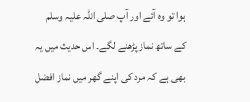ہوا تو وہ آئے اور آپ صلی اللہ علیہ وسلم کے ساتھ نماز پڑھنے لگے۔ اس حدیث میں یہ بھی ہے کہ مرد کی اپنے گھر میں نماز افضل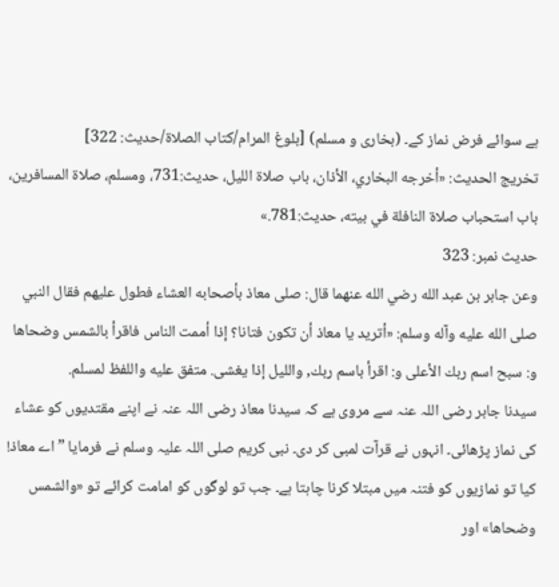ہے سوائے فرض نماز کے۔ (بخاری و مسلم) [بلوغ المرام/كتاب الصلاة/حدیث: 322]
تخریج الحدیث: «أخرجه البخاري، الأذان، باب صلاة الليل، حديث:731، ومسلم، صلاة المسافرين، باب استحباب صلاة النافلة في بيته، حديث:781.»
حدیث نمبر: 323
وعن جابر بن عبد الله رضي الله عنهما قال: صلى معاذ بأصحابه العشاء فطول عليهم فقال النبي صلى الله عليه وآله وسلم: «أتريد يا معاذ أن تكون فتانا؟ إذا أممت الناس فاقرأ بالشمس وضحاها و: سبح اسم ربك الأعلى و: اقرأ باسم ربك, والليل إذا يغشى. متفق عليه واللفظ لمسلم.
سیدنا جابر رضی اللہ عنہ سے مروی ہے کہ سیدنا معاذ رضی اللہ عنہ نے اپنے مقتدیوں کو عشاء کی نماز پڑھائی۔ انہوں نے قرآت لمبی کر دی۔ نبی کریم صلی اللہ علیہ وسلم نے فرمایا ”اے معاذ! کیا تو نمازیوں کو فتنہ میں مبتلا کرنا چاہتا ہے۔ جب تو لوگوں کو امامت کرائے تو «والشمس وضحاها» اور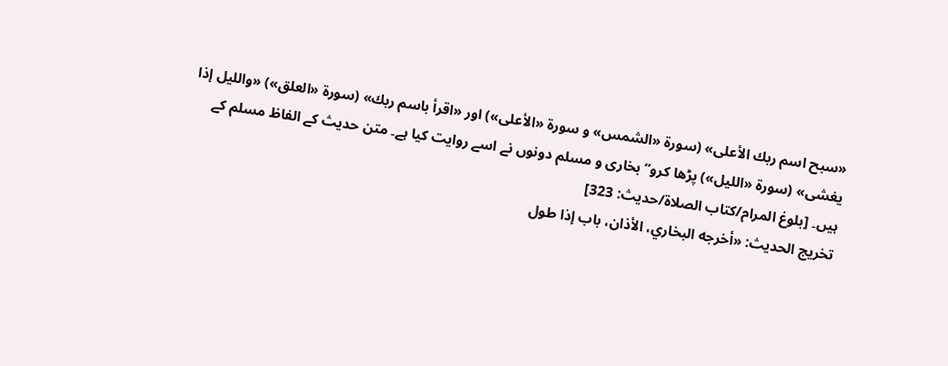«سبح اسم ربك الأعلى» (سورۃ «الشمس» و سورۃ «الأعلى») اور «اقرأ باسم ربك» (سورۃ «العلق») «والليل إذا يغشى» (سورۃ «الليل») پڑھا کرو“ بخاری و مسلم دونوں نے اسے روایت کیا ہے۔ متن حدیث کے الفاظ مسلم کے ہیں۔ [بلوغ المرام/كتاب الصلاة/حدیث: 323]
تخریج الحدیث: «أخرجه البخاري، الأذان، باب إذا طول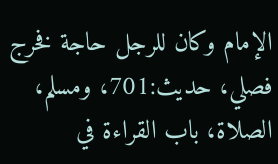الإمام وكان للرجل حاجة فخرج فصلي، حديث:701، ومسلم، الصلاة، باب القراءة في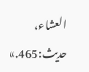العشاء، حديث:465.»